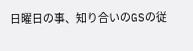日曜日の事、知り合いのGSの従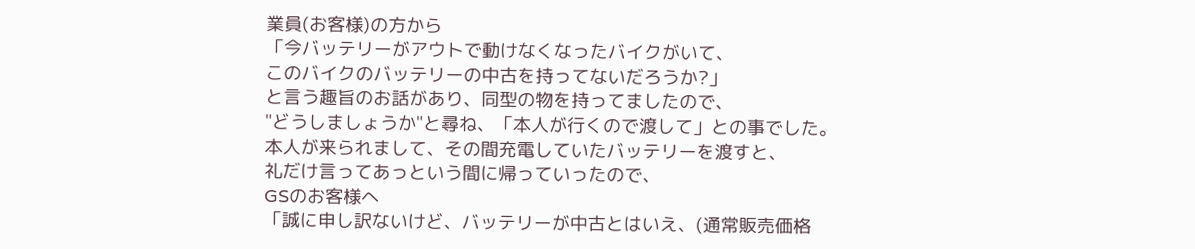業員(お客様)の方から
「今バッテリーがアウトで動けなくなったバイクがいて、
このバイクのバッテリーの中古を持ってないだろうか?」
と言う趣旨のお話があり、同型の物を持ってましたので、
"どうしましょうか"と尋ね、「本人が行くので渡して」との事でした。
本人が来られまして、その間充電していたバッテリーを渡すと、
礼だけ言ってあっという間に帰っていったので、
GSのお客様へ
「誠に申し訳ないけど、バッテリーが中古とはいえ、(通常販売価格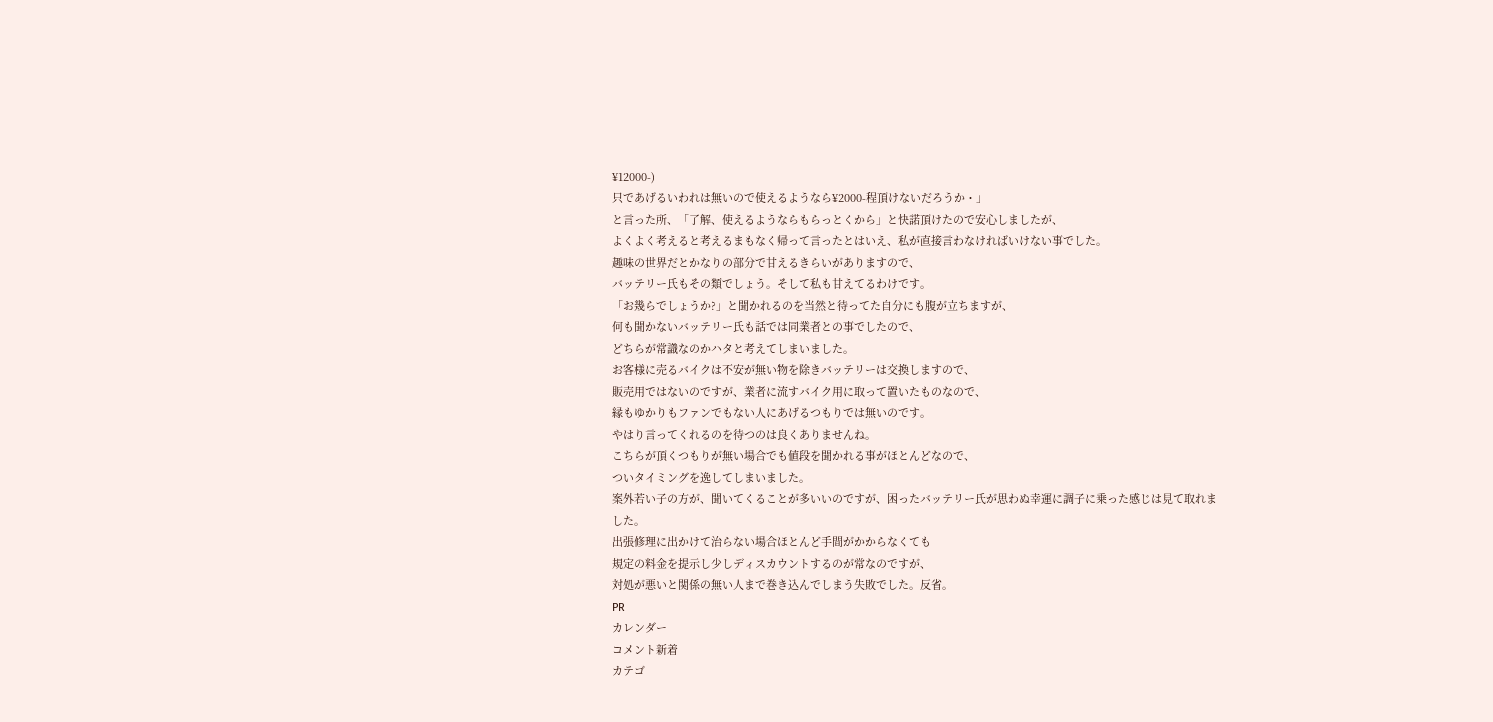¥12000-)
只であげるいわれは無いので使えるようなら¥2000-程頂けないだろうか・」
と言った所、「了解、使えるようならもらっとくから」と快諾頂けたので安心しましたが、
よくよく考えると考えるまもなく帰って言ったとはいえ、私が直接言わなければいけない事でした。
趣味の世界だとかなりの部分で甘えるきらいがありますので、
バッテリー氏もその類でしょう。そして私も甘えてるわけです。
「お幾らでしょうか?」と聞かれるのを当然と待ってた自分にも腹が立ちますが、
何も聞かないバッテリー氏も話では同業者との事でしたので、
どちらが常識なのかハタと考えてしまいました。
お客様に売るバイクは不安が無い物を除きバッテリーは交換しますので、
販売用ではないのですが、業者に流すバイク用に取って置いたものなので、
縁もゆかりもファンでもない人にあげるつもりでは無いのです。
やはり言ってくれるのを待つのは良くありませんね。
こちらが頂くつもりが無い場合でも値段を聞かれる事がほとんどなので、
ついタイミングを逸してしまいました。
案外若い子の方が、聞いてくることが多いいのですが、困ったバッテリー氏が思わぬ幸運に調子に乗った感じは見て取れました。
出張修理に出かけて治らない場合ほとんど手間がかからなくても
規定の料金を提示し少しディスカウントするのが常なのですが、
対処が悪いと関係の無い人まで巻き込んでしまう失敗でした。反省。
PR
カレンダー
コメント新着
カテゴ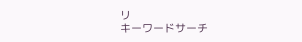リ
キーワードサーチ